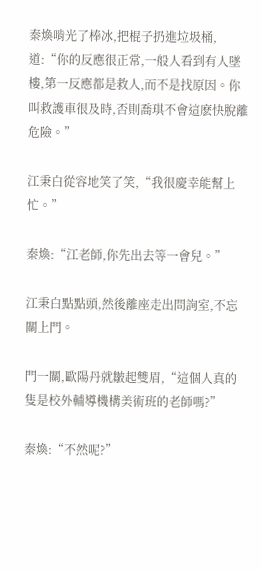秦煥啃光了棒冰,把棍子扔進垃圾桶,道:“你的反應很正常,一般人看到有人墜樓,第一反應都是救人,而不是找原因。你叫救護車很及時,否則喬琪不會這麽快脫離危險。”

江秉白從容地笑了笑,“我很慶幸能幫上忙。”

秦煥:“江老師,你先出去等一會兒。”

江秉白點點頭,然後離座走出問詢室,不忘關上門。

門一關,歐陽丹就皺起雙眉,“這個人真的隻是校外輔導機構美術班的老師嗎?”

秦煥:“不然呢?”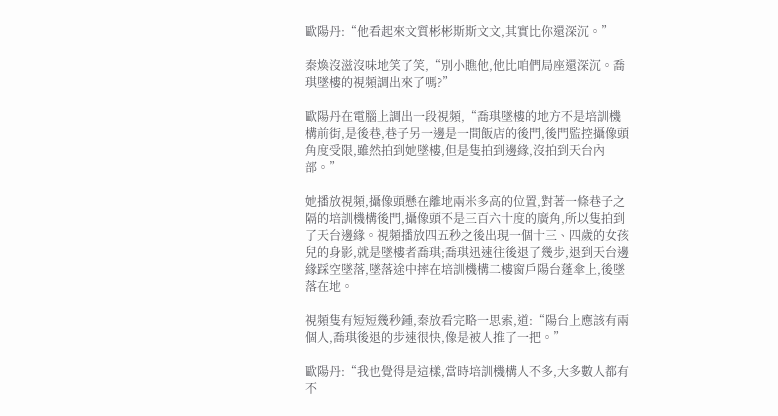歐陽丹:“他看起來文質彬彬斯斯文文,其實比你還深沉。”

秦煥沒滋沒味地笑了笑,“別小瞧他,他比咱們局座還深沉。喬琪墜樓的視頻調出來了嗎?”

歐陽丹在電腦上調出一段視頻,“喬琪墜樓的地方不是培訓機構前街,是後巷,巷子另一邊是一間飯店的後門,後門監控攝像頭角度受限,雖然拍到她墜樓,但是隻拍到邊緣,沒拍到天台內部。”

她播放視頻,攝像頭懸在離地兩米多高的位置,對著一條巷子之隔的培訓機構後門,攝像頭不是三百六十度的廣角,所以隻拍到了天台邊緣。視頻播放四五秒之後出現一個十三、四歲的女孩兒的身影,就是墜樓者喬琪;喬琪迅速往後退了幾步,退到天台邊緣踩空墜落,墜落途中摔在培訓機構二樓窗戶陽台蓬傘上,後墜落在地。

視頻隻有短短幾秒鍾,秦放看完略一思索,道:“陽台上應該有兩個人,喬琪後退的步速很快,像是被人推了一把。”

歐陽丹:“我也覺得是這樣,當時培訓機構人不多,大多數人都有不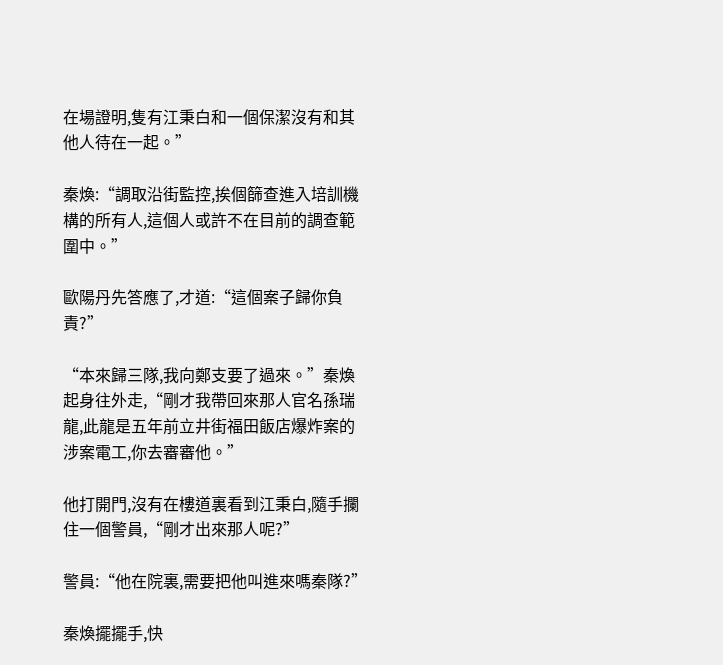在場證明,隻有江秉白和一個保潔沒有和其他人待在一起。”

秦煥:“調取沿街監控,挨個篩查進入培訓機構的所有人,這個人或許不在目前的調查範圍中。”

歐陽丹先答應了,才道:“這個案子歸你負責?”

“本來歸三隊,我向鄭支要了過來。”秦煥起身往外走,“剛才我帶回來那人官名孫瑞龍,此龍是五年前立井街福田飯店爆炸案的涉案電工,你去審審他。”

他打開門,沒有在樓道裏看到江秉白,隨手攔住一個警員,“剛才出來那人呢?”

警員:“他在院裏,需要把他叫進來嗎秦隊?”

秦煥擺擺手,快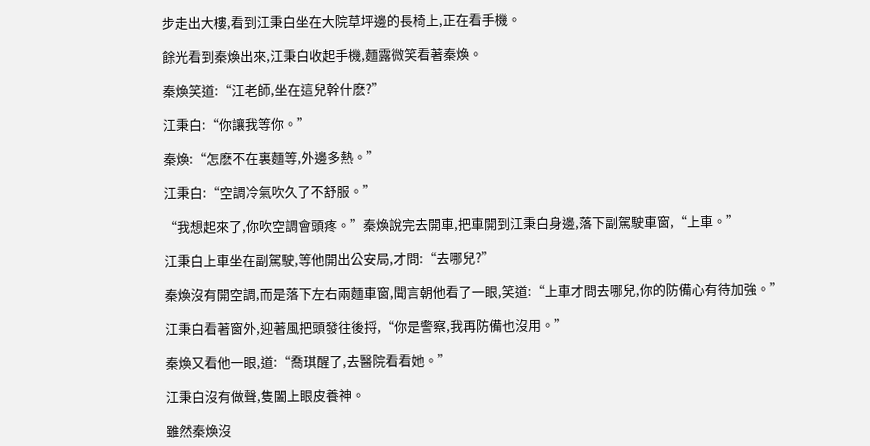步走出大樓,看到江秉白坐在大院草坪邊的長椅上,正在看手機。

餘光看到秦煥出來,江秉白收起手機,麵露微笑看著秦煥。

秦煥笑道:“江老師,坐在這兒幹什麽?”

江秉白:“你讓我等你。”

秦煥:“怎麽不在裏麵等,外邊多熱。”

江秉白:“空調冷氣吹久了不舒服。”

“我想起來了,你吹空調會頭疼。”秦煥說完去開車,把車開到江秉白身邊,落下副駕駛車窗,“上車。”

江秉白上車坐在副駕駛,等他開出公安局,才問:“去哪兒?”

秦煥沒有開空調,而是落下左右兩麵車窗,聞言朝他看了一眼,笑道:“上車才問去哪兒,你的防備心有待加強。”

江秉白看著窗外,迎著風把頭發往後捋,“你是警察,我再防備也沒用。”

秦煥又看他一眼,道:“喬琪醒了,去醫院看看她。”

江秉白沒有做聲,隻闔上眼皮養神。

雖然秦煥沒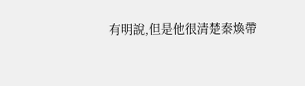有明說,但是他很清楚秦煥帶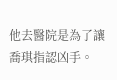他去醫院是為了讓喬琪指認凶手。